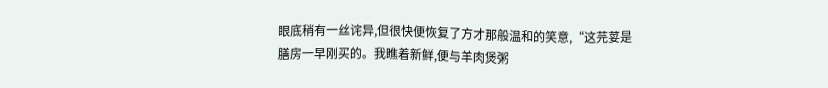眼底稍有一丝诧异,但很快便恢复了方才那般温和的笑意,“这芫荽是膳房一早刚买的。我瞧着新鲜,便与羊肉煲粥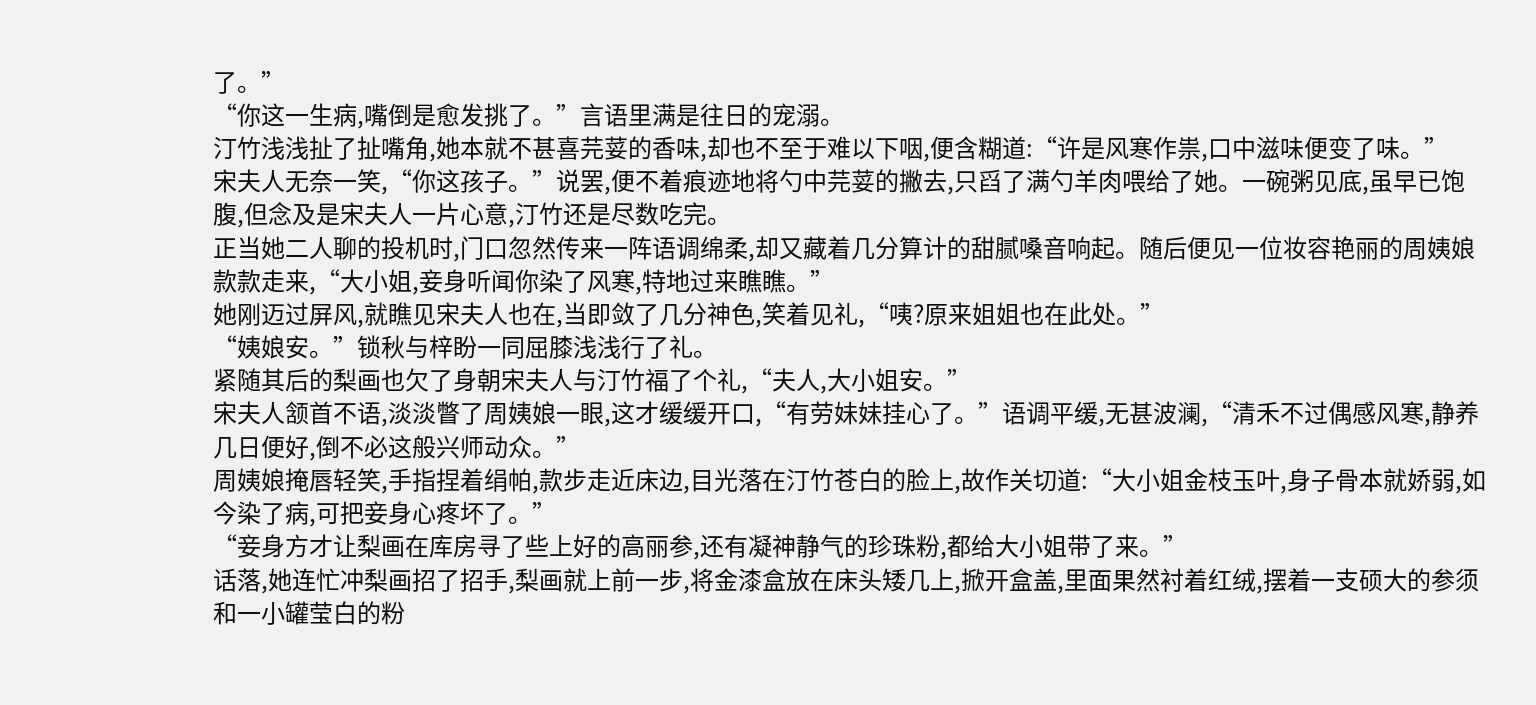了。”
“你这一生病,嘴倒是愈发挑了。”言语里满是往日的宠溺。
汀竹浅浅扯了扯嘴角,她本就不甚喜芫荽的香味,却也不至于难以下咽,便含糊道:“许是风寒作祟,口中滋味便变了味。”
宋夫人无奈一笑,“你这孩子。”说罢,便不着痕迹地将勺中芫荽的撇去,只舀了满勺羊肉喂给了她。一碗粥见底,虽早已饱腹,但念及是宋夫人一片心意,汀竹还是尽数吃完。
正当她二人聊的投机时,门口忽然传来一阵语调绵柔,却又藏着几分算计的甜腻嗓音响起。随后便见一位妆容艳丽的周姨娘款款走来,“大小姐,妾身听闻你染了风寒,特地过来瞧瞧。”
她刚迈过屏风,就瞧见宋夫人也在,当即敛了几分神色,笑着见礼,“咦?原来姐姐也在此处。”
“姨娘安。”锁秋与梓盼一同屈膝浅浅行了礼。
紧随其后的梨画也欠了身朝宋夫人与汀竹福了个礼,“夫人,大小姐安。”
宋夫人颔首不语,淡淡瞥了周姨娘一眼,这才缓缓开口,“有劳妹妹挂心了。”语调平缓,无甚波澜,“清禾不过偶感风寒,静养几日便好,倒不必这般兴师动众。”
周姨娘掩唇轻笑,手指捏着绢帕,款步走近床边,目光落在汀竹苍白的脸上,故作关切道:“大小姐金枝玉叶,身子骨本就娇弱,如今染了病,可把妾身心疼坏了。”
“妾身方才让梨画在库房寻了些上好的高丽参,还有凝神静气的珍珠粉,都给大小姐带了来。”
话落,她连忙冲梨画招了招手,梨画就上前一步,将金漆盒放在床头矮几上,掀开盒盖,里面果然衬着红绒,摆着一支硕大的参须和一小罐莹白的粉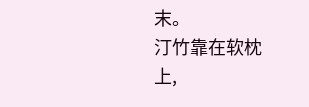末。
汀竹靠在软枕上,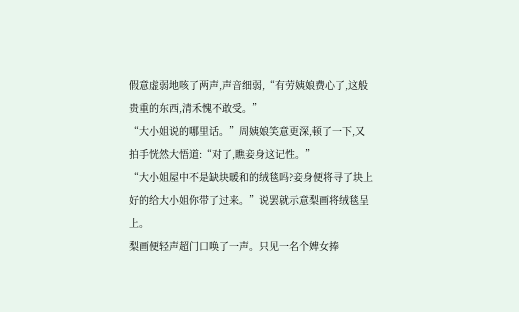假意虚弱地咳了两声,声音细弱,“有劳姨娘费心了,这般贵重的东西,清禾愧不敢受。”
“大小姐说的哪里话。”周姨娘笑意更深,顿了一下,又拍手恍然大悟道:“对了,瞧妾身这记性。”
“大小姐屋中不是缺块暖和的绒毯吗?妾身便将寻了块上好的给大小姐你带了过来。”说罢就示意梨画将绒毯呈上。
梨画便轻声超门口唤了一声。只见一名个婢女捧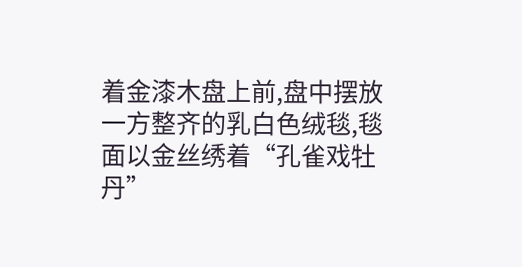着金漆木盘上前,盘中摆放一方整齐的乳白色绒毯,毯面以金丝绣着“孔雀戏牡丹”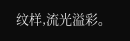纹样,流光溢彩。